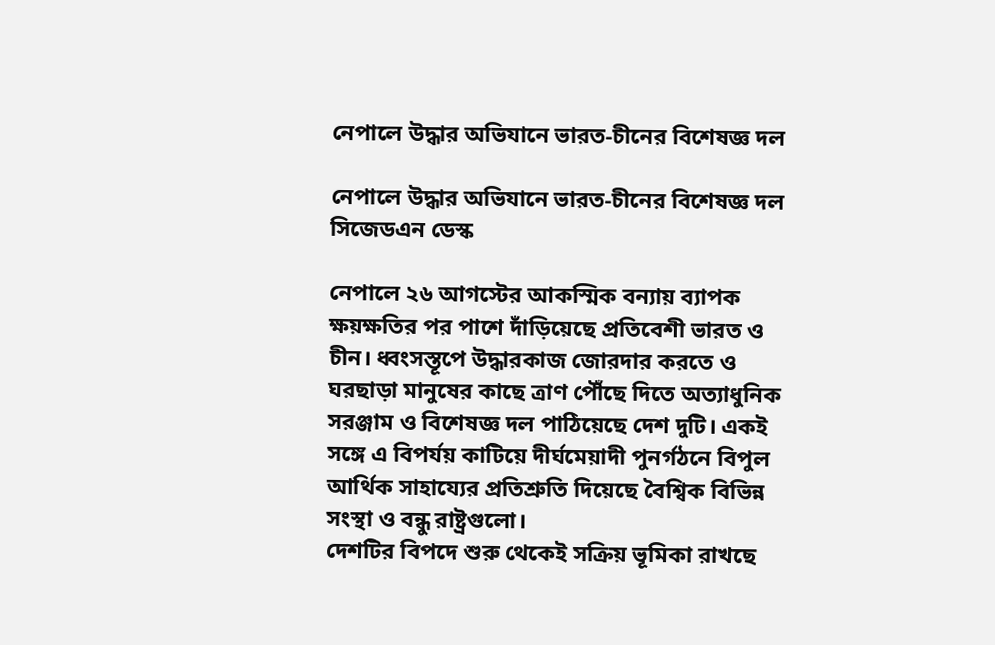নেপালে উদ্ধার অভিযানে ভারত-চীনের বিশেষজ্ঞ দল

নেপালে উদ্ধার অভিযানে ভারত-চীনের বিশেষজ্ঞ দল
সিজেডএন ডেস্ক

নেপালে ২৬ আগস্টের আকস্মিক বন্যায় ব্যাপক ক্ষয়ক্ষতির পর পাশে দাঁড়িয়েছে প্রতিবেশী ভারত ও চীন। ধ্বংসস্তূপে উদ্ধারকাজ জোরদার করতে ও ঘরছাড়া মানুষের কাছে ত্রাণ পৌঁছে দিতে অত্যাধুনিক সরঞ্জাম ও বিশেষজ্ঞ দল পাঠিয়েছে দেশ দুটি। একই সঙ্গে এ বিপর্যয় কাটিয়ে দীর্ঘমেয়াদী পুনর্গঠনে বিপুল আর্থিক সাহায্যের প্রতিশ্রুতি দিয়েছে বৈশ্বিক বিভিন্ন সংস্থা ও বন্ধু রাষ্ট্রগুলো।
দেশটির বিপদে শুরু থেকেই সক্রিয় ভূমিকা রাখছে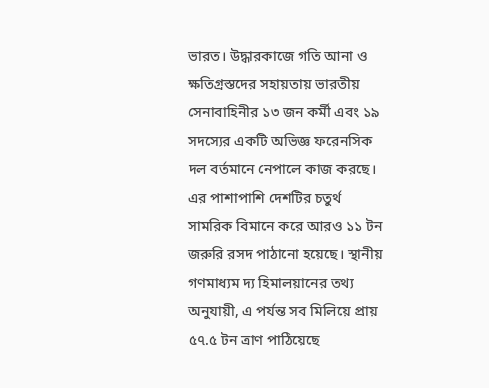ভারত। উদ্ধারকাজে গতি আনা ও ক্ষতিগ্রস্তদের সহায়তায় ভারতীয় সেনাবাহিনীর ১৩ জন কর্মী এবং ১৯ সদস্যের একটি অভিজ্ঞ ফরেনসিক দল বর্তমানে নেপালে কাজ করছে। এর পাশাপাশি দেশটির চতুর্থ সামরিক বিমানে করে আরও ১১ টন জরুরি রসদ পাঠানো হয়েছে। স্থানীয় গণমাধ্যম দ্য হিমালয়ানের তথ্য অনুযায়ী, এ পর্যন্ত সব মিলিয়ে প্রায় ৫৭.৫ টন ত্রাণ পাঠিয়েছে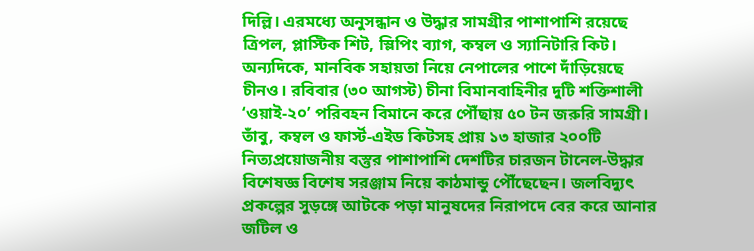দিল্লি। এরমধ্যে অনুসন্ধান ও উদ্ধার সামগ্রীর পাশাপাশি রয়েছে ত্রিপল, প্লাস্টিক শিট, স্লিপিং ব্যাগ, কম্বল ও স্যানিটারি কিট।
অন্যদিকে, মানবিক সহায়তা নিয়ে নেপালের পাশে দাঁড়িয়েছে চীনও। রবিবার (৩০ আগস্ট) চীনা বিমানবাহিনীর দুটি শক্তিশালী ‘ওয়াই-২০’ পরিবহন বিমানে করে পৌঁছায় ৫০ টন জরুরি সামগ্রী। তাঁবু, কম্বল ও ফার্স্ট-এইড কিটসহ প্রায় ১৩ হাজার ২০০টি নিত্যপ্রয়োজনীয় বস্তুর পাশাপাশি দেশটির চারজন টানেল-উদ্ধার বিশেষজ্ঞ বিশেষ সরঞ্জাম নিয়ে কাঠমান্ডু পৌঁছেছেন। জলবিদ্যুৎ প্রকল্পের সুড়ঙ্গে আটকে পড়া মানুষদের নিরাপদে বের করে আনার জটিল ও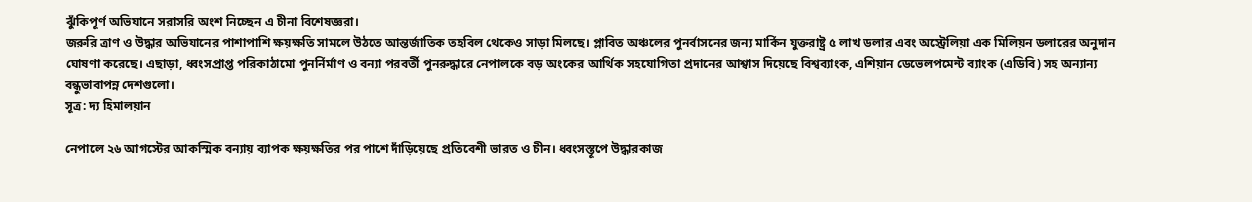ঝুঁকিপূর্ণ অভিযানে সরাসরি অংশ নিচ্ছেন এ চীনা বিশেষজ্ঞরা।
জরুরি ত্রাণ ও উদ্ধার অভিযানের পাশাপাশি ক্ষয়ক্ষতি সামলে উঠতে আন্তর্জাতিক তহবিল থেকেও সাড়া মিলছে। প্লাবিত অঞ্চলের পুনর্বাসনের জন্য মার্কিন যুক্তরাষ্ট্র ৫ লাখ ডলার এবং অস্ট্রেলিয়া এক মিলিয়ন ডলারের অনুদান ঘোষণা করেছে। এছাড়া, ধ্বংসপ্রাপ্ত পরিকাঠামো পুনর্নির্মাণ ও বন্যা পরবর্তী পুনরুদ্ধারে নেপালকে বড় অংকের আর্থিক সহযোগিতা প্রদানের আশ্বাস দিয়েছে বিশ্বব্যাংক, এশিয়ান ডেভেলপমেন্ট ব্যাংক (এডিবি) সহ অন্যান্য বন্ধুভাবাপন্ন দেশগুলো।
সূত্র: দ্য হিমালয়ান

নেপালে ২৬ আগস্টের আকস্মিক বন্যায় ব্যাপক ক্ষয়ক্ষতির পর পাশে দাঁড়িয়েছে প্রতিবেশী ভারত ও চীন। ধ্বংসস্তূপে উদ্ধারকাজ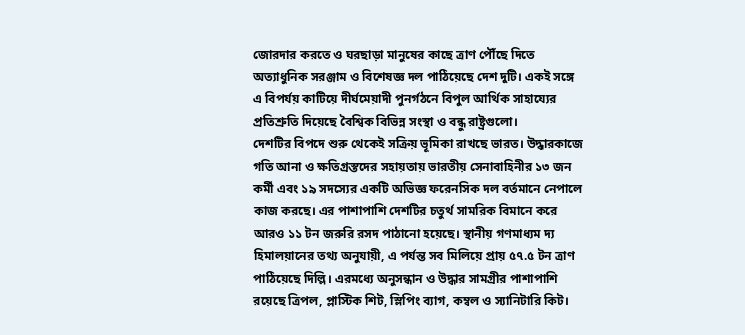জোরদার করতে ও ঘরছাড়া মানুষের কাছে ত্রাণ পৌঁছে দিতে অত্যাধুনিক সরঞ্জাম ও বিশেষজ্ঞ দল পাঠিয়েছে দেশ দুটি। একই সঙ্গে এ বিপর্যয় কাটিয়ে দীর্ঘমেয়াদী পুনর্গঠনে বিপুল আর্থিক সাহায্যের প্রতিশ্রুতি দিয়েছে বৈশ্বিক বিভিন্ন সংস্থা ও বন্ধু রাষ্ট্রগুলো।
দেশটির বিপদে শুরু থেকেই সক্রিয় ভূমিকা রাখছে ভারত। উদ্ধারকাজে গতি আনা ও ক্ষতিগ্রস্তদের সহায়তায় ভারতীয় সেনাবাহিনীর ১৩ জন কর্মী এবং ১৯ সদস্যের একটি অভিজ্ঞ ফরেনসিক দল বর্তমানে নেপালে কাজ করছে। এর পাশাপাশি দেশটির চতুর্থ সামরিক বিমানে করে আরও ১১ টন জরুরি রসদ পাঠানো হয়েছে। স্থানীয় গণমাধ্যম দ্য হিমালয়ানের তথ্য অনুযায়ী, এ পর্যন্ত সব মিলিয়ে প্রায় ৫৭.৫ টন ত্রাণ পাঠিয়েছে দিল্লি। এরমধ্যে অনুসন্ধান ও উদ্ধার সামগ্রীর পাশাপাশি রয়েছে ত্রিপল, প্লাস্টিক শিট, স্লিপিং ব্যাগ, কম্বল ও স্যানিটারি কিট।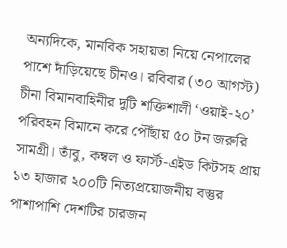অন্যদিকে, মানবিক সহায়তা নিয়ে নেপালের পাশে দাঁড়িয়েছে চীনও। রবিবার (৩০ আগস্ট) চীনা বিমানবাহিনীর দুটি শক্তিশালী ‘ওয়াই-২০’ পরিবহন বিমানে করে পৌঁছায় ৫০ টন জরুরি সামগ্রী। তাঁবু, কম্বল ও ফার্স্ট-এইড কিটসহ প্রায় ১৩ হাজার ২০০টি নিত্যপ্রয়োজনীয় বস্তুর পাশাপাশি দেশটির চারজন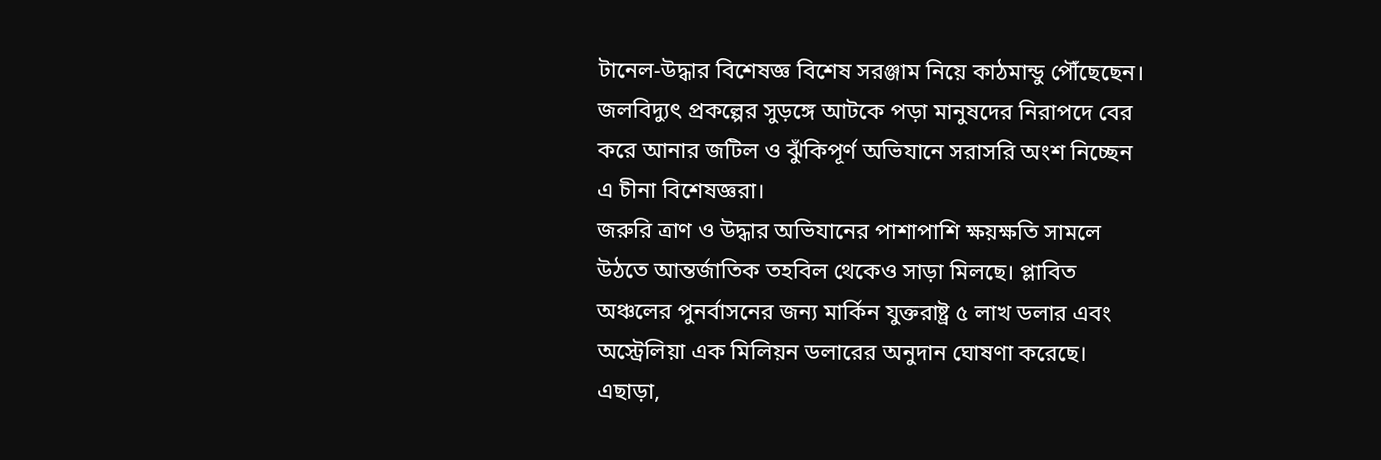টানেল-উদ্ধার বিশেষজ্ঞ বিশেষ সরঞ্জাম নিয়ে কাঠমান্ডু পৌঁছেছেন। জলবিদ্যুৎ প্রকল্পের সুড়ঙ্গে আটকে পড়া মানুষদের নিরাপদে বের করে আনার জটিল ও ঝুঁকিপূর্ণ অভিযানে সরাসরি অংশ নিচ্ছেন এ চীনা বিশেষজ্ঞরা।
জরুরি ত্রাণ ও উদ্ধার অভিযানের পাশাপাশি ক্ষয়ক্ষতি সামলে উঠতে আন্তর্জাতিক তহবিল থেকেও সাড়া মিলছে। প্লাবিত অঞ্চলের পুনর্বাসনের জন্য মার্কিন যুক্তরাষ্ট্র ৫ লাখ ডলার এবং অস্ট্রেলিয়া এক মিলিয়ন ডলারের অনুদান ঘোষণা করেছে। এছাড়া,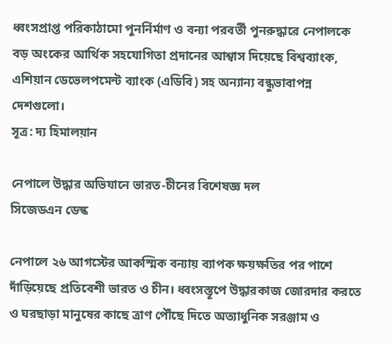ধ্বংসপ্রাপ্ত পরিকাঠামো পুনর্নির্মাণ ও বন্যা পরবর্তী পুনরুদ্ধারে নেপালকে বড় অংকের আর্থিক সহযোগিতা প্রদানের আশ্বাস দিয়েছে বিশ্বব্যাংক, এশিয়ান ডেভেলপমেন্ট ব্যাংক (এডিবি) সহ অন্যান্য বন্ধুভাবাপন্ন দেশগুলো।
সূত্র: দ্য হিমালয়ান

নেপালে উদ্ধার অভিযানে ভারত-চীনের বিশেষজ্ঞ দল
সিজেডএন ডেস্ক

নেপালে ২৬ আগস্টের আকস্মিক বন্যায় ব্যাপক ক্ষয়ক্ষতির পর পাশে দাঁড়িয়েছে প্রতিবেশী ভারত ও চীন। ধ্বংসস্তূপে উদ্ধারকাজ জোরদার করতে ও ঘরছাড়া মানুষের কাছে ত্রাণ পৌঁছে দিতে অত্যাধুনিক সরঞ্জাম ও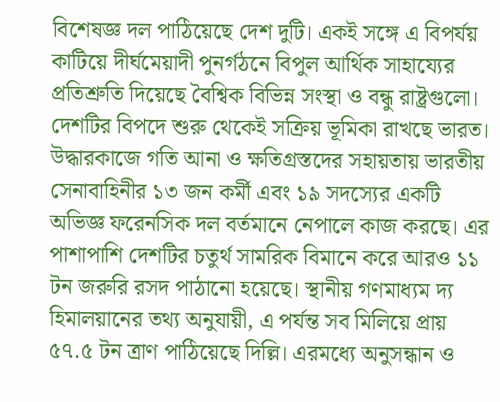বিশেষজ্ঞ দল পাঠিয়েছে দেশ দুটি। একই সঙ্গে এ বিপর্যয় কাটিয়ে দীর্ঘমেয়াদী পুনর্গঠনে বিপুল আর্থিক সাহায্যের প্রতিশ্রুতি দিয়েছে বৈশ্বিক বিভিন্ন সংস্থা ও বন্ধু রাষ্ট্রগুলো।
দেশটির বিপদে শুরু থেকেই সক্রিয় ভূমিকা রাখছে ভারত। উদ্ধারকাজে গতি আনা ও ক্ষতিগ্রস্তদের সহায়তায় ভারতীয় সেনাবাহিনীর ১৩ জন কর্মী এবং ১৯ সদস্যের একটি অভিজ্ঞ ফরেনসিক দল বর্তমানে নেপালে কাজ করছে। এর পাশাপাশি দেশটির চতুর্থ সামরিক বিমানে করে আরও ১১ টন জরুরি রসদ পাঠানো হয়েছে। স্থানীয় গণমাধ্যম দ্য হিমালয়ানের তথ্য অনুযায়ী, এ পর্যন্ত সব মিলিয়ে প্রায় ৫৭.৫ টন ত্রাণ পাঠিয়েছে দিল্লি। এরমধ্যে অনুসন্ধান ও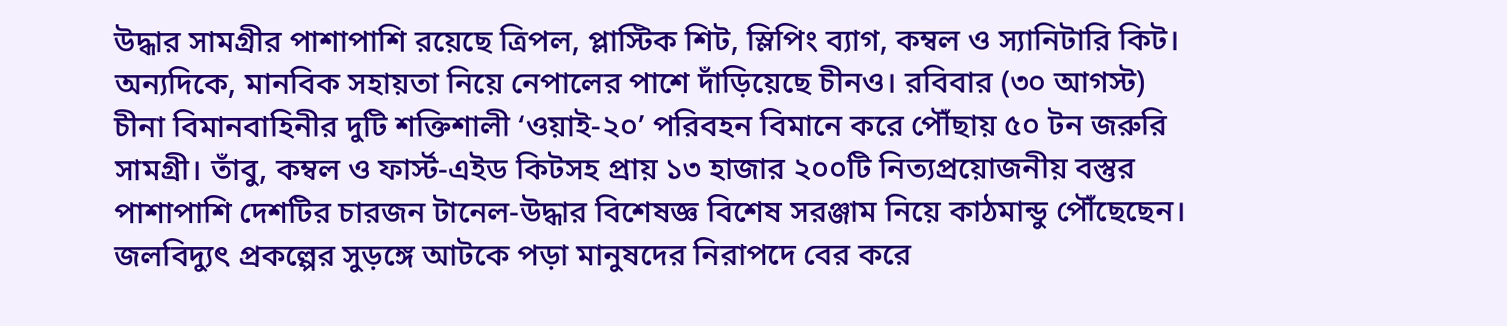উদ্ধার সামগ্রীর পাশাপাশি রয়েছে ত্রিপল, প্লাস্টিক শিট, স্লিপিং ব্যাগ, কম্বল ও স্যানিটারি কিট।
অন্যদিকে, মানবিক সহায়তা নিয়ে নেপালের পাশে দাঁড়িয়েছে চীনও। রবিবার (৩০ আগস্ট) চীনা বিমানবাহিনীর দুটি শক্তিশালী ‘ওয়াই-২০’ পরিবহন বিমানে করে পৌঁছায় ৫০ টন জরুরি সামগ্রী। তাঁবু, কম্বল ও ফার্স্ট-এইড কিটসহ প্রায় ১৩ হাজার ২০০টি নিত্যপ্রয়োজনীয় বস্তুর পাশাপাশি দেশটির চারজন টানেল-উদ্ধার বিশেষজ্ঞ বিশেষ সরঞ্জাম নিয়ে কাঠমান্ডু পৌঁছেছেন। জলবিদ্যুৎ প্রকল্পের সুড়ঙ্গে আটকে পড়া মানুষদের নিরাপদে বের করে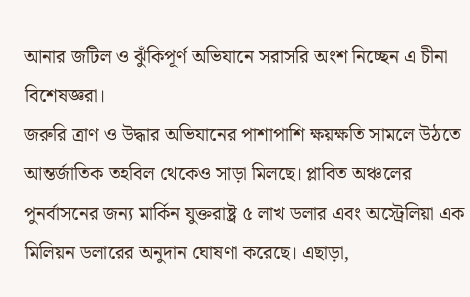আনার জটিল ও ঝুঁকিপূর্ণ অভিযানে সরাসরি অংশ নিচ্ছেন এ চীনা বিশেষজ্ঞরা।
জরুরি ত্রাণ ও উদ্ধার অভিযানের পাশাপাশি ক্ষয়ক্ষতি সামলে উঠতে আন্তর্জাতিক তহবিল থেকেও সাড়া মিলছে। প্লাবিত অঞ্চলের পুনর্বাসনের জন্য মার্কিন যুক্তরাষ্ট্র ৫ লাখ ডলার এবং অস্ট্রেলিয়া এক মিলিয়ন ডলারের অনুদান ঘোষণা করেছে। এছাড়া,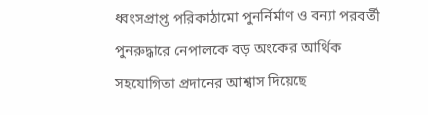ধ্বংসপ্রাপ্ত পরিকাঠামো পুনর্নির্মাণ ও বন্যা পরবর্তী পুনরুদ্ধারে নেপালকে বড় অংকের আর্থিক সহযোগিতা প্রদানের আশ্বাস দিয়েছে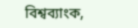বিশ্বব্যাংক,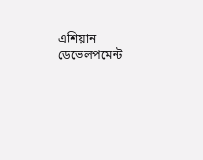এশিয়ান ডেভেলপমেন্ট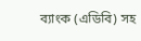ব্যাংক (এডিবি) সহ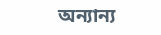অন্যান্য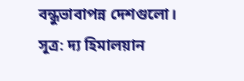বন্ধুভাবাপন্ন দেশগুলো।
সূত্র: দ্য হিমালয়ান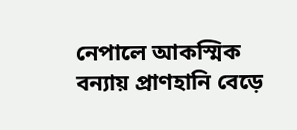নেপালে আকস্মিক বন্যায় প্রাণহানি বেড়ে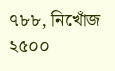৭৮৮, নিখোঁজ ২৫০০